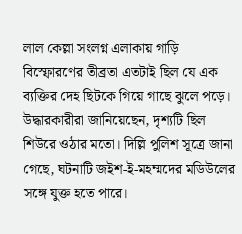লাল কেল্লা সংলগ্ন এলাকায় গাড়ি বিস্ফোরণের তীব্রতা এতটাই ছিল যে এক ব্যক্তির দেহ ছিটকে গিয়ে গাছে ঝুলে পড়ে। উদ্ধারকারীরা জানিয়েছেন, দৃশ্যটি ছিল শিউরে ওঠার মতো। দিল্লি পুলিশ সূত্রে জানা গেছে, ঘটনাটি জইশ-ই-মহম্মদের মডিউলের সঙ্গে যুক্ত হতে পারে।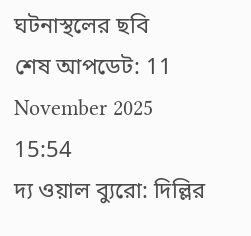ঘটনাস্থলের ছবি
শেষ আপডেট: 11 November 2025 15:54
দ্য ওয়াল ব্যুরো: দিল্লির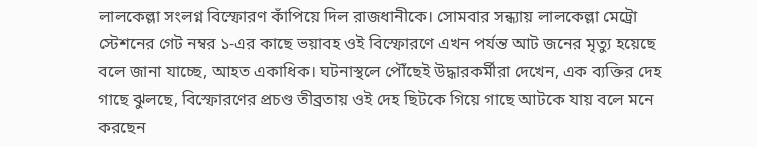লালকেল্লা সংলগ্ন বিস্ফোরণ কাঁপিয়ে দিল রাজধানীকে। সোমবার সন্ধ্যায় লালকেল্লা মেট্রো স্টেশনের গেট নম্বর ১-এর কাছে ভয়াবহ ওই বিস্ফোরণে এখন পর্যন্ত আট জনের মৃত্যু হয়েছে বলে জানা যাচ্ছে, আহত একাধিক। ঘটনাস্থলে পৌঁছেই উদ্ধারকর্মীরা দেখেন, এক ব্যক্তির দেহ গাছে ঝুলছে, বিস্ফোরণের প্রচণ্ড তীব্রতায় ওই দেহ ছিটকে গিয়ে গাছে আটকে যায় বলে মনে করছেন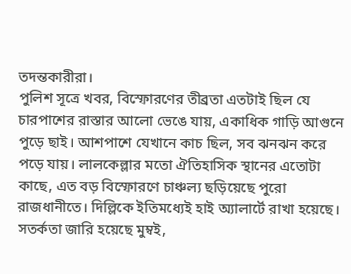তদন্তকারীরা।
পুলিশ সূত্রে খবর, বিস্ফোরণের তীব্রতা এতটাই ছিল যে চারপাশের রাস্তার আলো ভেঙে যায়, একাধিক গাড়ি আগুনে পুড়ে ছাই। আশপাশে যেখানে কাচ ছিল, সব ঝনঝন করে পড়ে যায়। লালকেল্লার মতো ঐতিহাসিক স্থানের এতোটা কাছে, এত বড় বিস্ফোরণে চাঞ্চল্য ছড়িয়েছে পুরো রাজধানীতে। দিল্লিকে ইতিমধ্যেই হাই অ্যালার্টে রাখা হয়েছে। সতর্কতা জারি হয়েছে মুম্বই,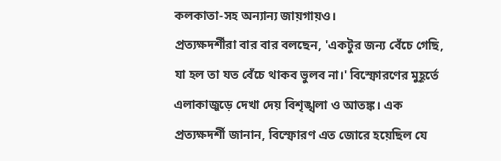কলকাতা-সহ অন্যান্য জায়গায়ও।
প্রত্যক্ষদর্শীরা বার বার বলছেন, 'একটুর জন্য বেঁচে গেছি, যা হল তা যত বেঁচে থাকব ভুলব না।' বিস্ফোরণের মুহূর্তে এলাকাজুড়ে দেখা দেয় বিশৃঙ্খলা ও আতঙ্ক। এক প্রত্যক্ষদর্শী জানান, বিস্ফোরণ এত জোরে হয়েছিল যে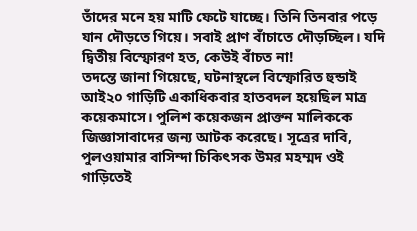তাঁদের মনে হয় মাটি ফেটে যাচ্ছে। তিনি তিনবার পড়ে যান দৌড়তে গিয়ে। সবাই প্রাণ বাঁচাতে দৌড়চ্ছিল। যদি দ্বিতীয় বিস্ফোরণ হত, কেউই বাঁচত না!
তদন্তে জানা গিয়েছে, ঘটনাস্থলে বিস্ফোরিত হুন্ডাই আই২০ গাড়িটি একাধিকবার হাতবদল হয়েছিল মাত্র কয়েকমাসে। পুলিশ কয়েকজন প্রাক্তন মালিককে জিজ্ঞাসাবাদের জন্য আটক করেছে। সূত্রের দাবি, পুলওয়ামার বাসিন্দা চিকিৎসক উমর মহম্মদ ওই গাড়িতেই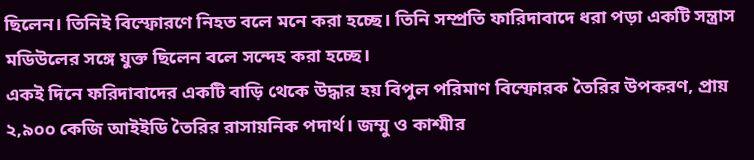ছিলেন। তিনিই বিস্ফোরণে নিহত বলে মনে করা হচ্ছে। তিনি সম্প্রতি ফারিদাবাদে ধরা পড়া একটি সন্ত্রাস মডিউলের সঙ্গে যুক্ত ছিলেন বলে সন্দেহ করা হচ্ছে।
একই দিনে ফরিদাবাদের একটি বাড়ি থেকে উদ্ধার হয় বিপুল পরিমাণ বিস্ফোরক তৈরির উপকরণ, প্রায় ২,৯০০ কেজি আইইডি তৈরির রাসায়নিক পদার্থ। জম্মু ও কাশ্মীর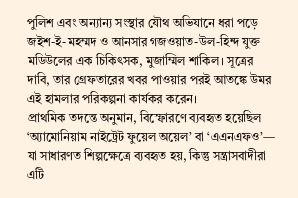পুলিশ এবং অন্যান্য সংস্থার যৌথ অভিযানে ধরা পড়ে জইশ-ই-মহম্মদ ও আনসার গজওয়াত-উল-হিন্দ যুক্ত মডিউলের এক চিকিৎসক, মুজাম্মিল শাকিল। সূত্রের দাবি, তার গ্রেফতারের খবর পাওয়ার পরই আতঙ্কে উমর এই হামলার পরিকল্পনা কার্যকর করেন।
প্রাথমিক তদন্তে অনুমান, বিস্ফোরণে ব্যবহৃত হয়েছিল ‘অ্যামোনিয়াম নাইট্রেট ফুয়েল অয়েল’ বা ‘এএনএফও’— যা সাধারণত শিল্পক্ষেত্রে ব্যবহৃত হয়, কিন্তু সন্ত্রাসবাদীরা এটি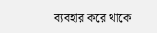ব্যবহার করে থাকে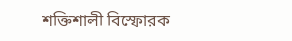শক্তিশালী বিস্ফোরক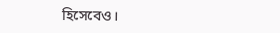হিসেবেও।